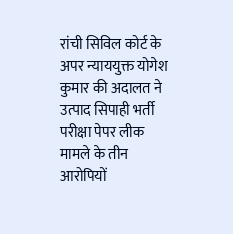रांची सिविल कोर्ट के अपर न्याययुक्त योगेश कुमार की अदालत ने उत्पाद सिपाही भर्ती परीक्षा पेपर लीक मामले के तीन आरोपियों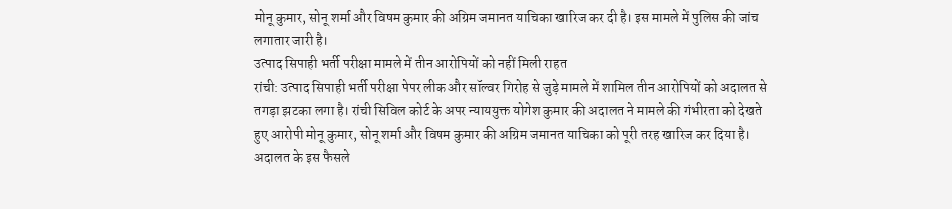मोनू कुमार, सोनू शर्मा और विषम कुमार की अग्रिम जमानत याचिका खारिज कर दी है। इस मामले में पुलिस की जांच लगातार जारी है।
उत्पाद सिपाही भर्ती परीक्षा मामले में तीन आरोपियों को नहीं मिली राहत
रांची: उत्पाद सिपाही भर्ती परीक्षा पेपर लीक और सॉल्वर गिरोह से जुड़े मामले में शामिल तीन आरोपियों को अदालत से तगड़ा झटका लगा है। रांची सिविल कोर्ट के अपर न्याययुक्त योगेश कुमार की अदालत ने मामले की गंभीरता को देखते हुए आरोपी मोनू कुमार, सोनू शर्मा और विषम कुमार की अग्रिम जमानत याचिका को पूरी तरह खारिज कर दिया है। अदालत के इस फैसले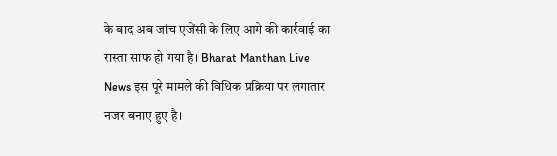के बाद अब जांच एजेंसी के लिए आगे की कार्रवाई का रास्ता साफ हो गया है। Bharat Manthan Live News इस पूरे मामले की विधिक प्रक्रिया पर लगातार नजर बनाए हुए है।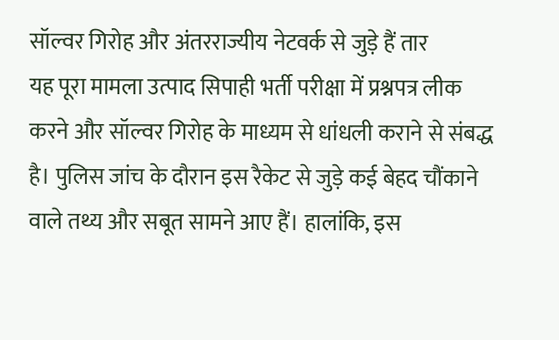सॉल्वर गिरोह और अंतरराज्यीय नेटवर्क से जुड़े हैं तार
यह पूरा मामला उत्पाद सिपाही भर्ती परीक्षा में प्रश्नपत्र लीक करने और सॉल्वर गिरोह के माध्यम से धांधली कराने से संबद्ध है। पुलिस जांच के दौरान इस रैकेट से जुड़े कई बेहद चौंकाने वाले तथ्य और सबूत सामने आए हैं। हालांकि, इस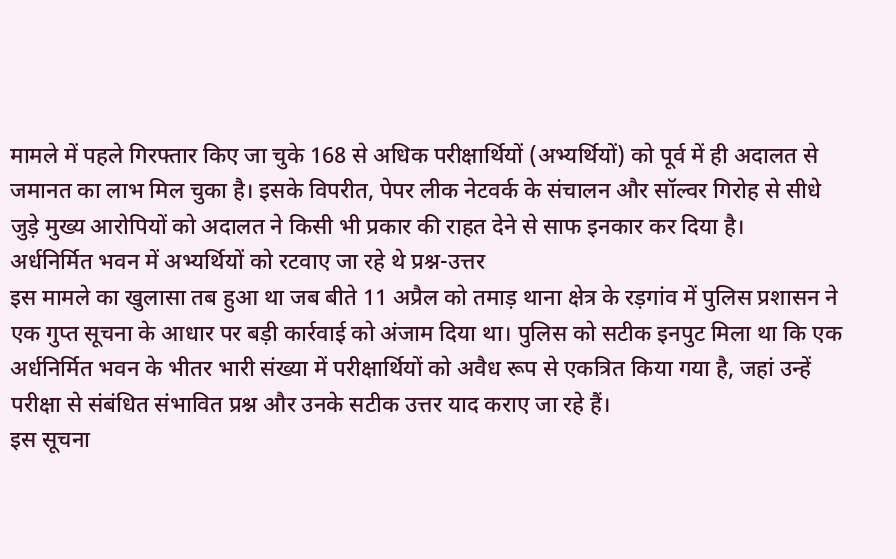मामले में पहले गिरफ्तार किए जा चुके 168 से अधिक परीक्षार्थियों (अभ्यर्थियों) को पूर्व में ही अदालत से जमानत का लाभ मिल चुका है। इसके विपरीत, पेपर लीक नेटवर्क के संचालन और सॉल्वर गिरोह से सीधे जुड़े मुख्य आरोपियों को अदालत ने किसी भी प्रकार की राहत देने से साफ इनकार कर दिया है।
अर्धनिर्मित भवन में अभ्यर्थियों को रटवाए जा रहे थे प्रश्न-उत्तर
इस मामले का खुलासा तब हुआ था जब बीते 11 अप्रैल को तमाड़ थाना क्षेत्र के रड़गांव में पुलिस प्रशासन ने एक गुप्त सूचना के आधार पर बड़ी कार्रवाई को अंजाम दिया था। पुलिस को सटीक इनपुट मिला था कि एक अर्धनिर्मित भवन के भीतर भारी संख्या में परीक्षार्थियों को अवैध रूप से एकत्रित किया गया है, जहां उन्हें परीक्षा से संबंधित संभावित प्रश्न और उनके सटीक उत्तर याद कराए जा रहे हैं।
इस सूचना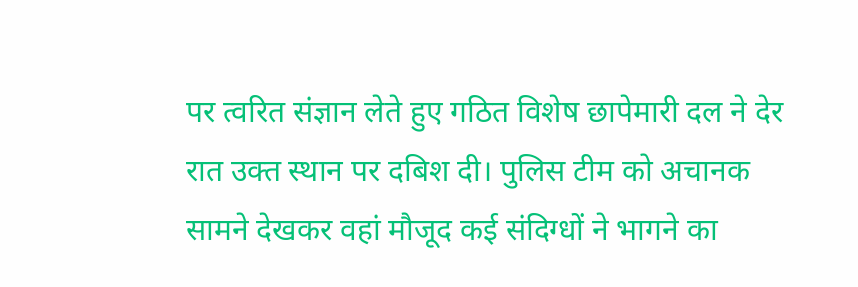पर त्वरित संज्ञान लेते हुए गठित विशेष छापेमारी दल ने देर रात उक्त स्थान पर दबिश दी। पुलिस टीम को अचानक सामने देखकर वहां मौजूद कई संदिग्धों ने भागने का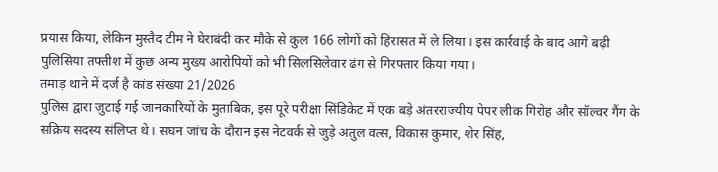प्रयास किया, लेकिन मुस्तैद टीम ने घेराबंदी कर मौके से कुल 166 लोगों को हिरासत में ले लिया। इस कार्रवाई के बाद आगे बढ़ी पुलिसिया तफ्तीश में कुछ अन्य मुख्य आरोपियों को भी सिलसिलेवार ढंग से गिरफ्तार किया गया।
तमाड़ थाने में दर्ज है कांड संख्या 21/2026
पुलिस द्वारा जुटाई गई जानकारियों के मुताबिक, इस पूरे परीक्षा सिंडिकेट में एक बड़े अंतरराज्यीय पेपर लीक गिरोह और सॉल्वर गैंग के सक्रिय सदस्य संलिप्त थे। सघन जांच के दौरान इस नेटवर्क से जुड़े अतुल वत्स, विकास कुमार, शेर सिंह,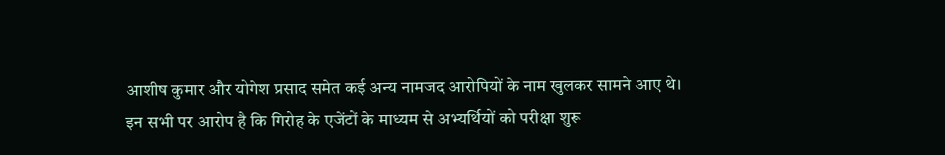आशीष कुमार और योगेश प्रसाद समेत कई अन्य नामजद आरोपियों के नाम खुलकर सामने आए थे।
इन सभी पर आरोप है कि गिरोह के एजेंटों के माध्यम से अभ्यर्थियों को परीक्षा शुरू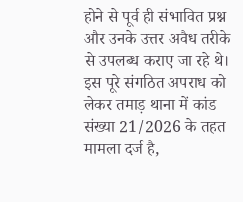होने से पूर्व ही संभावित प्रश्न और उनके उत्तर अवैध तरीके से उपलब्ध कराए जा रहे थे। इस पूरे संगठित अपराध को लेकर तमाड़ थाना में कांड संख्या 21/2026 के तहत मामला दर्ज है,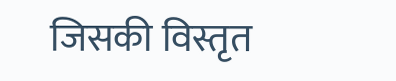जिसकी विस्तृत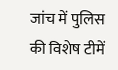जांच में पुलिस की विशेष टीमें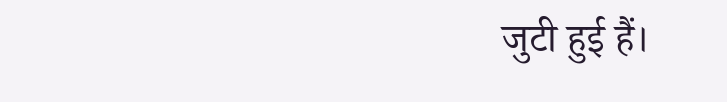जुटी हुई हैं।